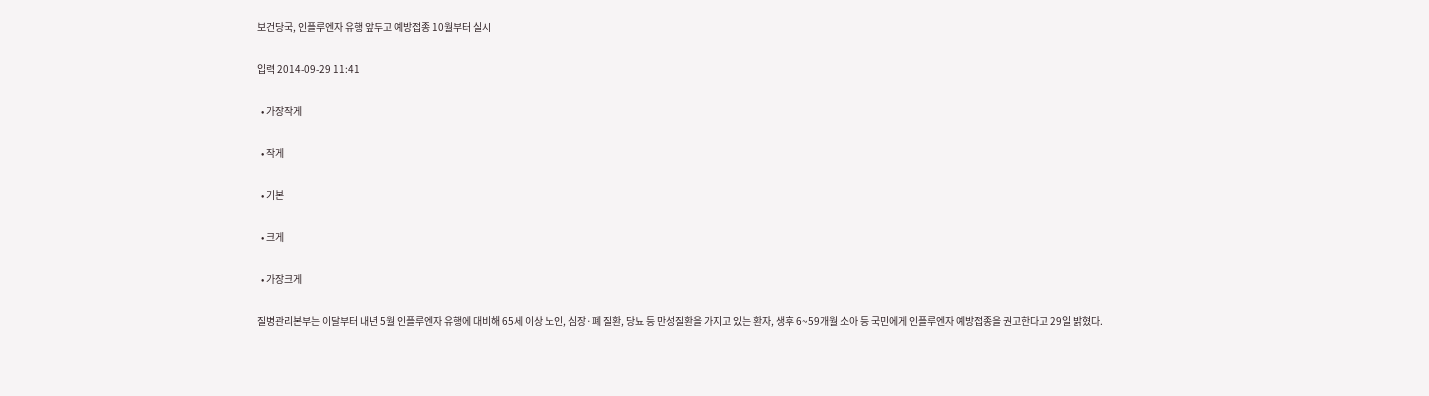보건당국, 인플루엔자 유행 앞두고 예방접종 10월부터 실시

입력 2014-09-29 11:41

  • 가장작게

  • 작게

  • 기본

  • 크게

  • 가장크게

질병관리본부는 이달부터 내년 5월 인플루엔자 유행에 대비해 65세 이상 노인, 심장·폐 질환, 당뇨 등 만성질환을 가지고 있는 환자, 생후 6~59개월 소아 등 국민에게 인플루엔자 예방접종을 권고한다고 29일 밝혔다.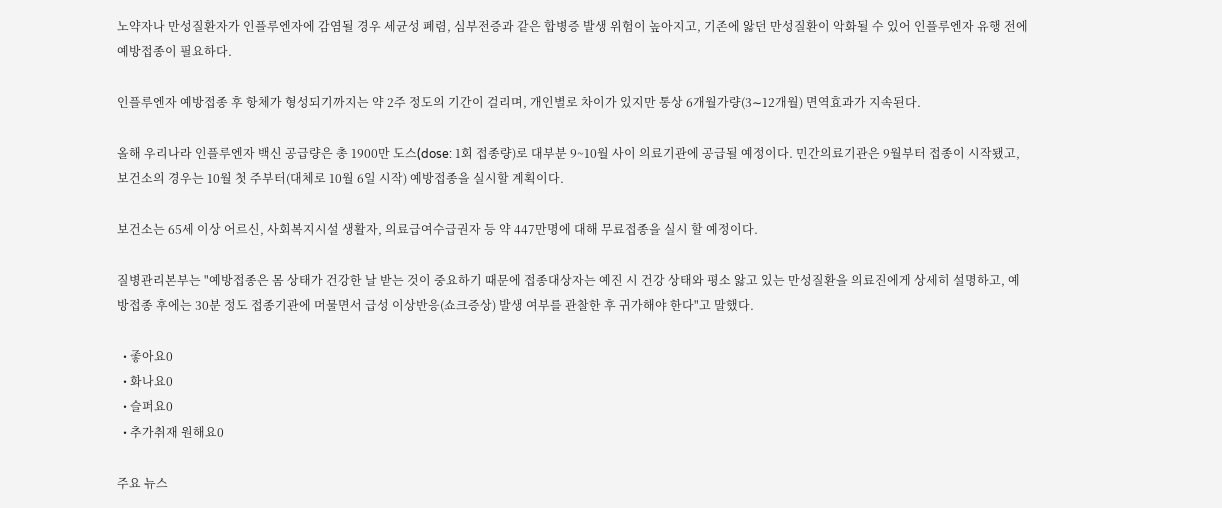노약자나 만성질환자가 인플루엔자에 감염될 경우 세균성 폐렴, 심부전증과 같은 합병증 발생 위험이 높아지고, 기존에 앓던 만성질환이 악화될 수 있어 인플루엔자 유행 전에 예방접종이 필요하다.

인플루엔자 예방접종 후 항체가 형성되기까지는 약 2주 정도의 기간이 걸리며, 개인별로 차이가 있지만 통상 6개월가량(3∼12개월) 면역효과가 지속된다.

올해 우리나라 인플루엔자 백신 공급량은 총 1900만 도스(dose: 1회 접종량)로 대부분 9~10월 사이 의료기관에 공급될 예정이다. 민간의료기관은 9월부터 접종이 시작됐고, 보건소의 경우는 10월 첫 주부터(대체로 10월 6일 시작) 예방접종을 실시할 계획이다.

보건소는 65세 이상 어르신, 사회복지시설 생활자, 의료급여수급권자 등 약 447만명에 대해 무료접종을 실시 할 예정이다.

질병관리본부는 "예방접종은 몸 상태가 건강한 날 받는 것이 중요하기 때문에 접종대상자는 예진 시 건강 상태와 평소 앓고 있는 만성질환을 의료진에게 상세히 설명하고, 예방접종 후에는 30분 정도 접종기관에 머물면서 급성 이상반응(쇼크증상) 발생 여부를 관찰한 후 귀가해야 한다"고 말했다.

  • 좋아요0
  • 화나요0
  • 슬퍼요0
  • 추가취재 원해요0

주요 뉴스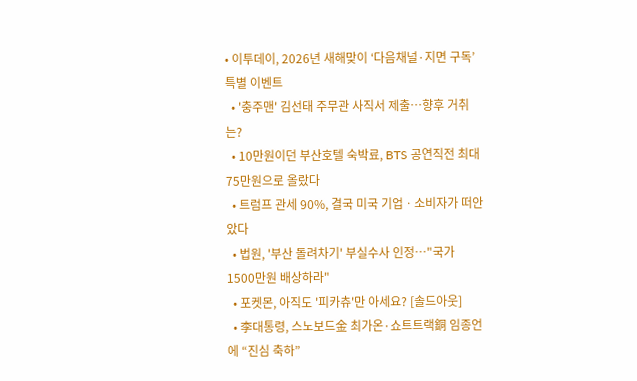• 이투데이, 2026년 새해맞이 ‘다음채널·지면 구독’ 특별 이벤트
  • '충주맨' 김선태 주무관 사직서 제출…향후 거취는?
  • 10만원이던 부산호텔 숙박료, BTS 공연직전 최대 75만원으로 올랐다
  • 트럼프 관세 90%, 결국 미국 기업ㆍ소비자가 떠안았다
  • 법원, '부산 돌려차기' 부실수사 인정…"국가 1500만원 배상하라"
  • 포켓몬, 아직도 '피카츄'만 아세요? [솔드아웃]
  • 李대통령, 스노보드金 최가온·쇼트트랙銅 임종언에 “진심 축하”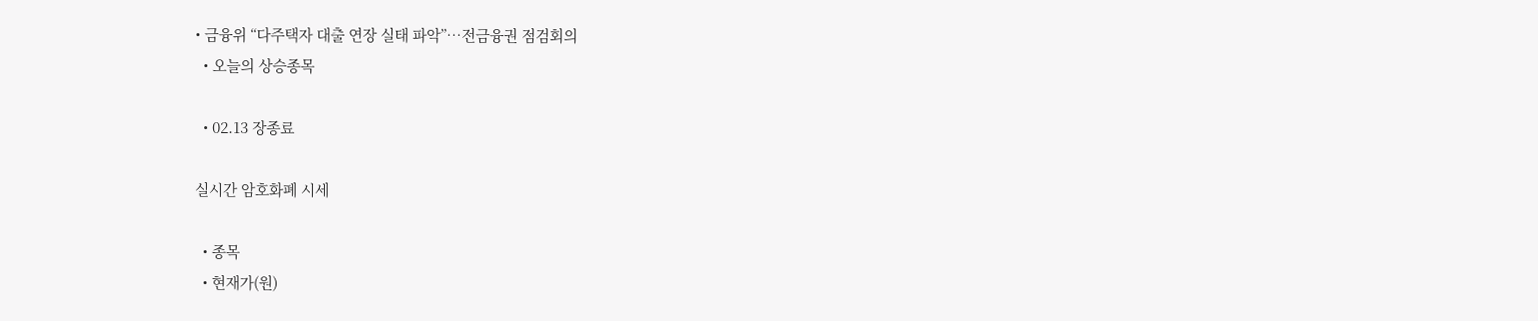• 금융위 “다주택자 대출 연장 실태 파악”⋯전금융권 점검회의
  • 오늘의 상승종목

  • 02.13 장종료

실시간 암호화폐 시세

  • 종목
  • 현재가(원)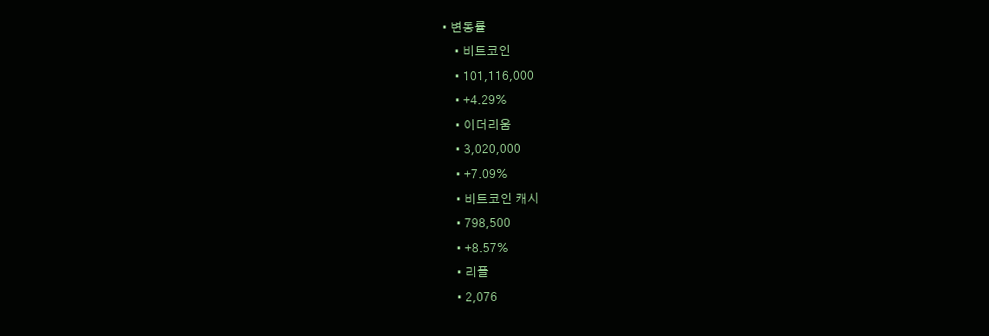• 변동률
    • 비트코인
    • 101,116,000
    • +4.29%
    • 이더리움
    • 3,020,000
    • +7.09%
    • 비트코인 캐시
    • 798,500
    • +8.57%
    • 리플
    • 2,076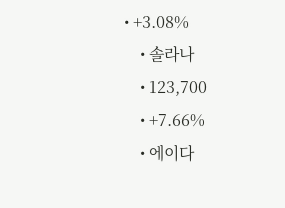• +3.08%
    • 솔라나
    • 123,700
    • +7.66%
    • 에이다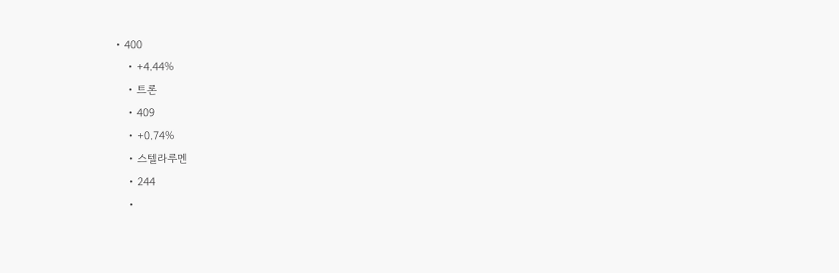• 400
    • +4.44%
    • 트론
    • 409
    • +0.74%
    • 스텔라루멘
    • 244
    •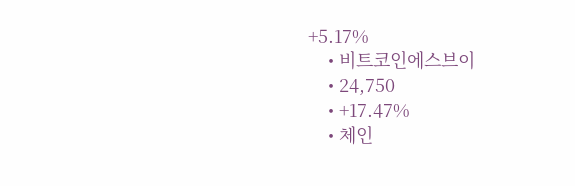+5.17%
    • 비트코인에스브이
    • 24,750
    • +17.47%
    • 체인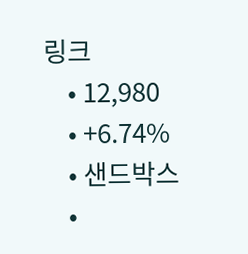링크
    • 12,980
    • +6.74%
    • 샌드박스
    •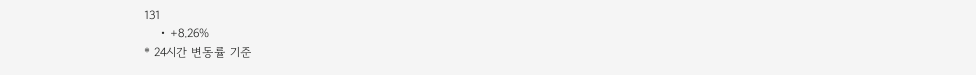131
    • +8.26%
* 24시간 변동률 기준